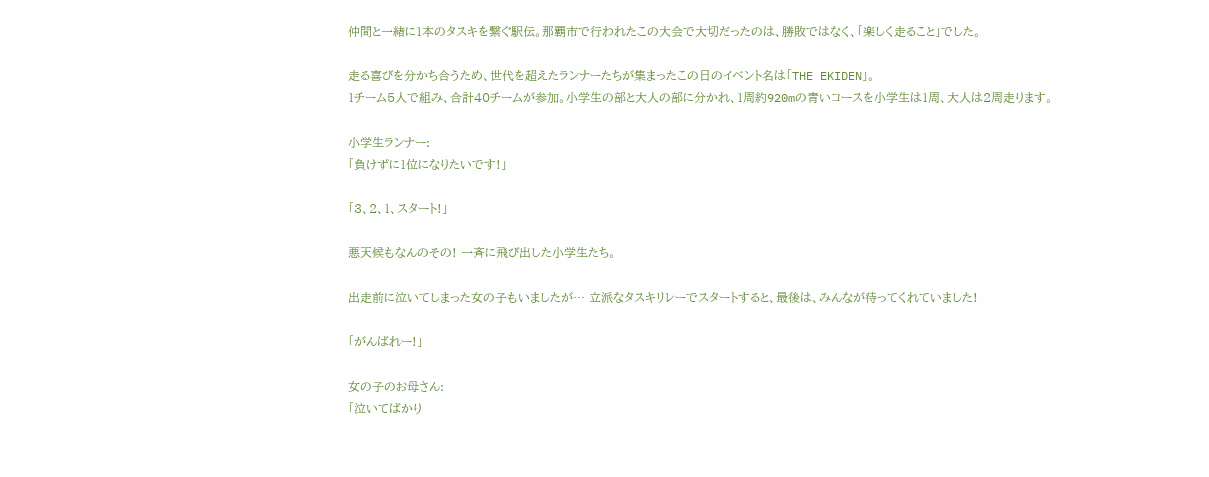仲間と一緒に1本のタスキを繋ぐ駅伝。那覇市で行われたこの大会で大切だったのは、勝敗ではなく、「楽しく走ること」でした。

走る喜びを分かち合うため、世代を超えたランナーたちが集まったこの日のイベント名は「THE EKIDEN」。
1チーム5人で組み、合計40チームが参加。小学生の部と大人の部に分かれ、1周約920mの青いコースを小学生は1周、大人は2周走ります。

小学生ランナー:
「負けずに1位になりたいです!」

「3、2、1、スタート!」

悪天候もなんのその! 一斉に飛び出した小学生たち。

出走前に泣いてしまった女の子もいましたが… 立派なタスキリレーでスタートすると、最後は、みんなが待ってくれていました!

「がんばれー!」

女の子のお母さん:
「泣いてばかり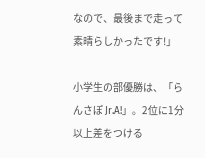なので、最後まで走って素晴らしかったです!」

小学生の部優勝は、「らんさぽ Jr.A!」。2位に1分以上差をつける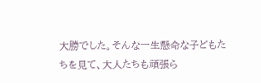大勝でした。そんな一生懸命な子どもたちを見て、大人たちも頑張ら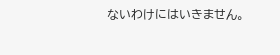ないわけにはいきません。